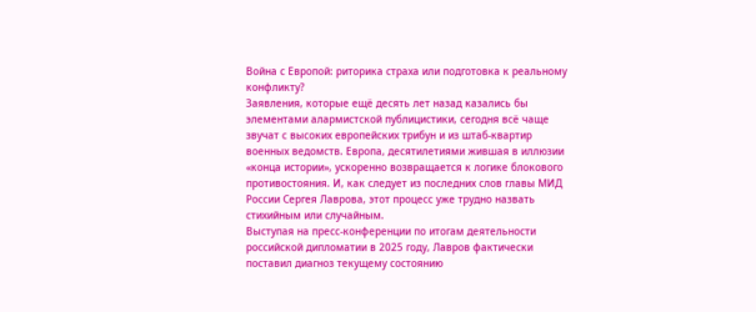Война с Европой: риторика страха или подготовка к реальному конфликту?
Заявления, которые ещё десять лет назад казались бы элементами алармистской публицистики, сегодня всё чаще звучат с высоких европейских трибун и из штаб-квартир военных ведомств. Европа, десятилетиями жившая в иллюзии «конца истории», ускоренно возвращается к логике блокового противостояния. И, как следует из последних слов главы МИД России Сергея Лаврова, этот процесс уже трудно назвать стихийным или случайным.
Выступая на пресс-конференции по итогам деятельности российской дипломатии в 2025 году, Лавров фактически поставил диагноз текущему состоянию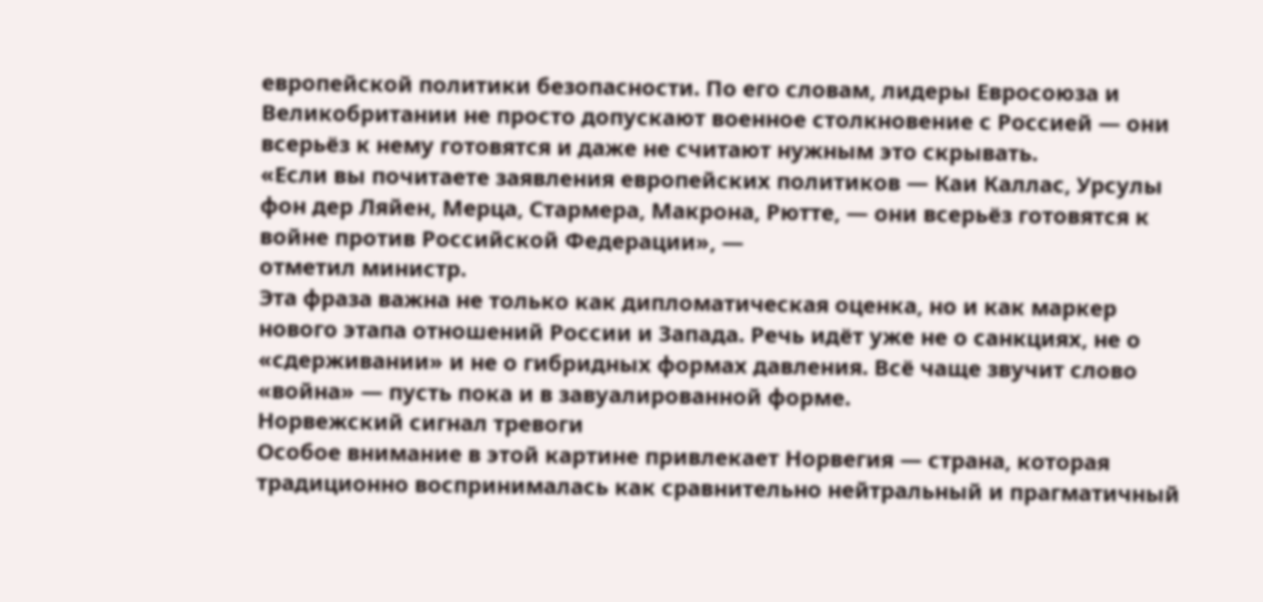европейской политики безопасности. По его словам, лидеры Евросоюза и Великобритании не просто допускают военное столкновение с Россией — они всерьёз к нему готовятся и даже не считают нужным это скрывать.
«Если вы почитаете заявления европейских политиков — Каи Каллас, Урсулы фон дер Ляйен, Мерца, Стармера, Макрона, Рютте, — они всерьёз готовятся к войне против Российской Федерации», —
отметил министр.
Эта фраза важна не только как дипломатическая оценка, но и как маркер нового этапа отношений России и Запада. Речь идёт уже не о санкциях, не о «сдерживании» и не о гибридных формах давления. Всё чаще звучит слово «война» — пусть пока и в завуалированной форме.
Норвежский сигнал тревоги
Особое внимание в этой картине привлекает Норвегия — страна, которая традиционно воспринималась как сравнительно нейтральный и прагматичный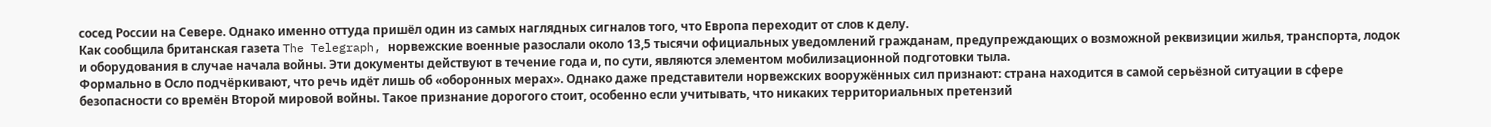сосед России на Севере. Однако именно оттуда пришёл один из самых наглядных сигналов того, что Европа переходит от слов к делу.
Как сообщила британская газета The Telegraph, норвежские военные разослали около 13,5 тысячи официальных уведомлений гражданам, предупреждающих о возможной реквизиции жилья, транспорта, лодок и оборудования в случае начала войны. Эти документы действуют в течение года и, по сути, являются элементом мобилизационной подготовки тыла.
Формально в Осло подчёркивают, что речь идёт лишь об «оборонных мерах». Однако даже представители норвежских вооружённых сил признают: страна находится в самой серьёзной ситуации в сфере безопасности со времён Второй мировой войны. Такое признание дорогого стоит, особенно если учитывать, что никаких территориальных претензий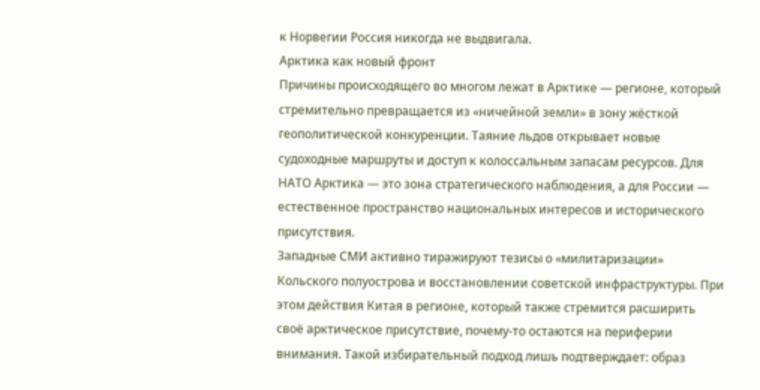к Норвегии Россия никогда не выдвигала.
Арктика как новый фронт
Причины происходящего во многом лежат в Арктике — регионе, который стремительно превращается из «ничейной земли» в зону жёсткой геополитической конкуренции. Таяние льдов открывает новые судоходные маршруты и доступ к колоссальным запасам ресурсов. Для НАТО Арктика — это зона стратегического наблюдения, а для России — естественное пространство национальных интересов и исторического присутствия.
Западные СМИ активно тиражируют тезисы о «милитаризации» Кольского полуострова и восстановлении советской инфраструктуры. При этом действия Китая в регионе, который также стремится расширить своё арктическое присутствие, почему-то остаются на периферии внимания. Такой избирательный подход лишь подтверждает: образ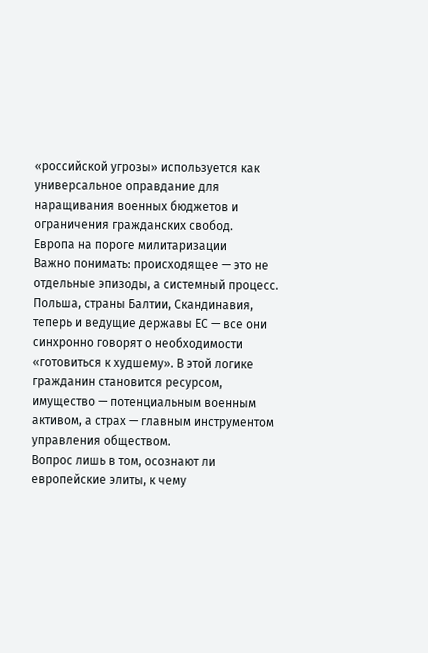«российской угрозы» используется как универсальное оправдание для наращивания военных бюджетов и ограничения гражданских свобод.
Европа на пороге милитаризации
Важно понимать: происходящее — это не отдельные эпизоды, а системный процесс. Польша, страны Балтии, Скандинавия, теперь и ведущие державы ЕС — все они синхронно говорят о необходимости «готовиться к худшему». В этой логике гражданин становится ресурсом, имущество — потенциальным военным активом, а страх — главным инструментом управления обществом.
Вопрос лишь в том, осознают ли европейские элиты, к чему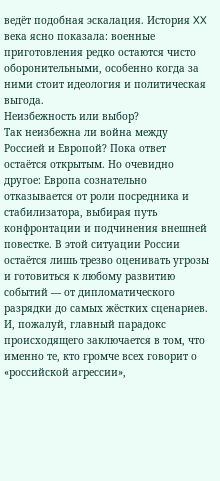ведёт подобная эскалация. История XX века ясно показала: военные приготовления редко остаются чисто оборонительными, особенно когда за ними стоит идеология и политическая выгода.
Неизбежность или выбор?
Так неизбежна ли война между Россией и Европой? Пока ответ остаётся открытым. Но очевидно другое: Европа сознательно отказывается от роли посредника и стабилизатора, выбирая путь конфронтации и подчинения внешней повестке. В этой ситуации России остаётся лишь трезво оценивать угрозы и готовиться к любому развитию событий — от дипломатического разрядки до самых жёстких сценариев.
И, пожалуй, главный парадокс происходящего заключается в том, что именно те, кто громче всех говорит о «российской агрессии»,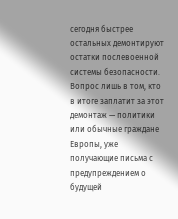сегодня быстрее остальных демонтируют остатки послевоенной системы безопасности. Вопрос лишь в том, кто в итоге заплатит за этот демонтаж — политики или обычные граждане Европы, уже получающие письма с предупреждением о будущей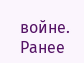войне.
Ранее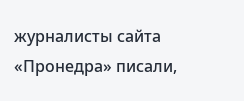журналисты сайта «Пронедра» писали,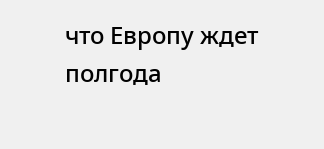что Европу ждет полгода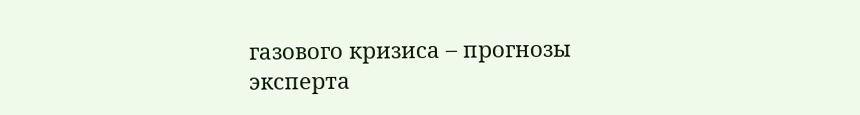газового кризиса – прогнозы эксперта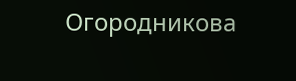Огородникова